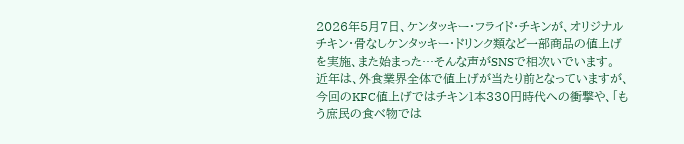2026年5月7日、ケンタッキー・フライド・チキンが、オリジナルチキン・骨なしケンタッキー・ドリンク類など一部商品の値上げを実施、また始まった…そんな声がSNSで相次いでいます。
近年は、外食業界全体で値上げが当たり前となっていますが、今回のKFC値上げではチキン1本330円時代への衝撃や、「もう庶民の食べ物では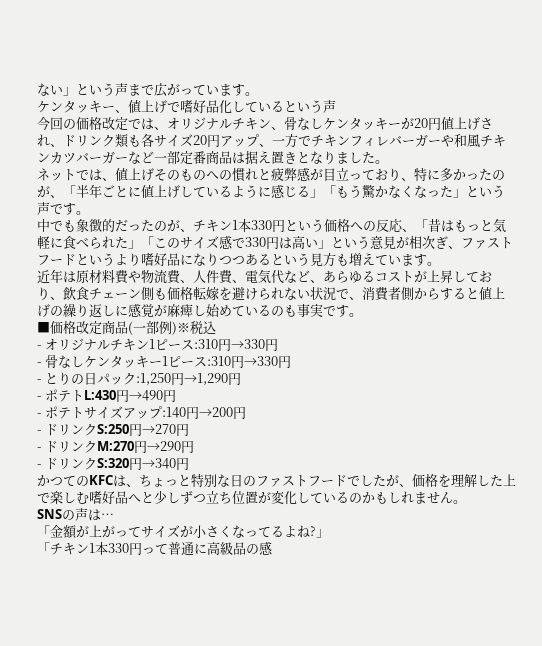ない」という声まで広がっています。
ケンタッキー、値上げで嗜好品化しているという声
今回の価格改定では、オリジナルチキン、骨なしケンタッキーが20円値上げされ、ドリンク類も各サイズ20円アップ、一方でチキンフィレバーガーや和風チキンカツバーガーなど一部定番商品は据え置きとなりました。
ネットでは、値上げそのものへの慣れと疲弊感が目立っており、特に多かったのが、「半年ごとに値上げしているように感じる」「もう驚かなくなった」という声です。
中でも象徴的だったのが、チキン1本330円という価格への反応、「昔はもっと気軽に食べられた」「このサイズ感で330円は高い」という意見が相次ぎ、ファストフードというより嗜好品になりつつあるという見方も増えています。
近年は原材料費や物流費、人件費、電気代など、あらゆるコストが上昇しており、飲食チェーン側も価格転嫁を避けられない状況で、消費者側からすると値上げの繰り返しに感覚が麻痺し始めているのも事実です。
■価格改定商品(一部例)※税込
- オリジナルチキン1ピース:310円→330円
- 骨なしケンタッキー1ピース:310円→330円
- とりの日パック:1,250円→1,290円
- ポテトL:430円→490円
- ポテトサイズアップ:140円→200円
- ドリンクS:250円→270円
- ドリンクM:270円→290円
- ドリンクS:320円→340円
かつてのKFCは、ちょっと特別な日のファストフードでしたが、価格を理解した上で楽しむ嗜好品へと少しずつ立ち位置が変化しているのかもしれません。
SNSの声は…
「金額が上がってサイズが小さくなってるよね?」
「チキン1本330円って普通に高級品の感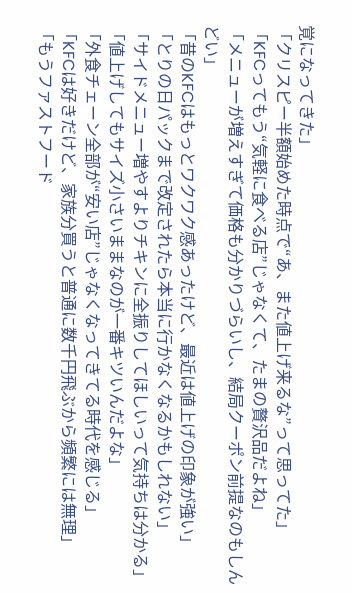覚になってきた」
「クリスピー半額始めた時点で“あ、また値上げ来るな”って思ってた」
「KFCってもう“気軽に食べる店”じゃなくて、たまの贅沢品だよね」
「メニューが増えすぎて価格も分かりづらいし、結局クーポン前提なのもしんどい」
「昔のKFCはもっとワクワク感あったけど、最近は値上げの印象が強い」
「とりの日パックまで改定されたら本当に行かなくなるかもしれない」
「サイドメニュー増やすよりチキンに全振りしてほしいって気持ちは分かる」
「値上げしてもサイズ小さいままなのが一番キツいんだよな」
「外食チェーン全部が“安い店”じゃなくなってきてる時代を感じる」
「KFCは好きだけど、家族分買うと普通に数千円飛ぶから頻繁には無理」
「もうファストフード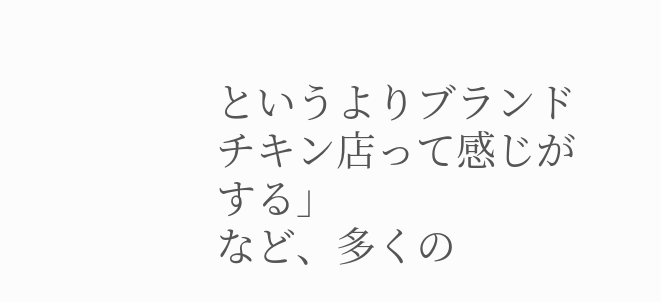というよりブランドチキン店って感じがする」
など、多くの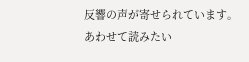反響の声が寄せられています。
あわせて読みたい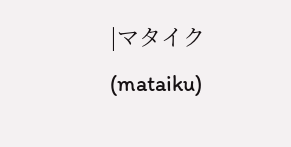|マタイク(mataiku)